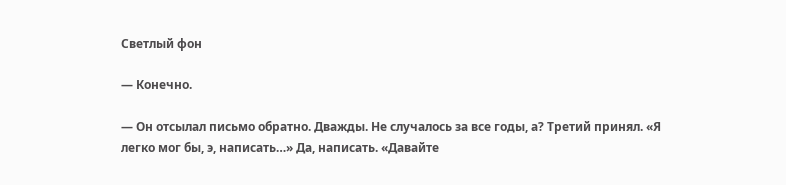Светлый фон

— Конечно.

— Он отсылал письмо обратно. Дважды. Не случалось за все годы, а? Третий принял. «Я легко мог бы, э, написать…» Да, написать. «Давайте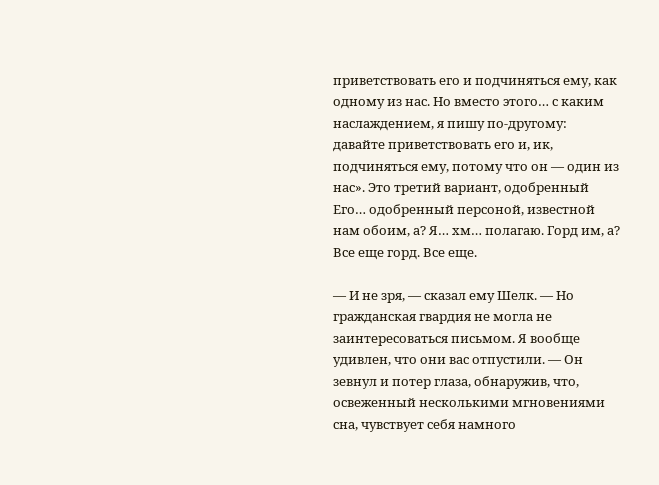приветствовать его и подчиняться ему, как одному из нас. Но вместо этого… с каким наслаждением, я пишу по-другому: давайте приветствовать его и, ик, подчиняться ему, потому что он — один из нас». Это третий вариант, одобренный Его… одобренный персоной, известной нам обоим, а? Я… хм… полагаю. Горд им, а? Все еще горд. Все еще.

— И не зря, — сказал ему Шелк. — Но гражданская гвардия не могла не заинтересоваться письмом. Я вообще удивлен, что они вас отпустили. — Он зевнул и потер глаза, обнаружив, что, освеженный несколькими мгновениями сна, чувствует себя намного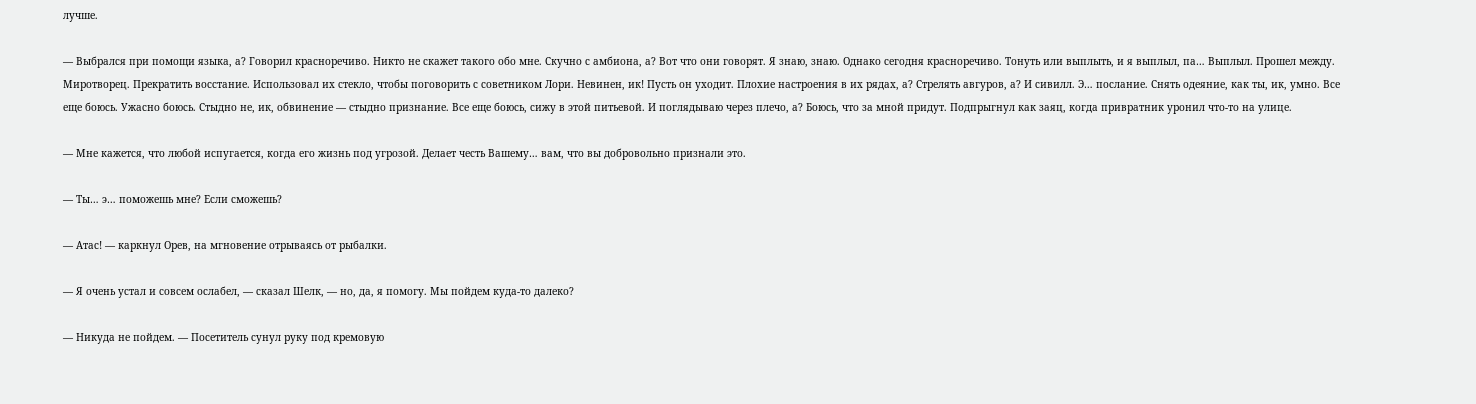лучше.

— Выбрался при помощи языка, а? Говорил красноречиво. Никто не скажет такого обо мне. Скучно с амбиона, а? Вот что они говорят. Я знаю, знаю. Однако сегодня красноречиво. Тонуть или выплыть, и я выплыл, па… Выплыл. Прошел между. Миротворец. Прекратить восстание. Использовал их стекло, чтобы поговорить с советником Лори. Невинен, ик! Пусть он уходит. Плохие настроения в их рядах, а? Стрелять авгуров, а? И сивилл. Э… послание. Снять одеяние, как ты, ик, умно. Все еще боюсь. Ужасно боюсь. Стыдно не, ик, обвинение — стыдно признание. Все еще боюсь, сижу в этой питьевой. И поглядываю через плечо, а? Боюсь, что за мной придут. Подпрыгнул как заяц, когда привратник уронил что-то на улице.

— Мне кажется, что любой испугается, когда его жизнь под угрозой. Делает честь Вашему… вам, что вы добровольно признали это.

— Ты… э… поможешь мне? Если сможешь?

— Атас! — каркнул Орев, на мгновение отрываясь от рыбалки.

— Я очень устал и совсем ослабел, — сказал Шелк, — но, да, я помогу. Мы пойдем куда-то далеко?

— Никуда не пойдем. — Посетитель сунул руку под кремовую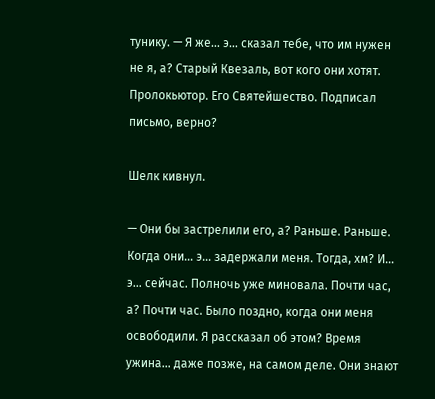тунику. — Я же… э… сказал тебе, что им нужен не я, а? Старый Квезаль, вот кого они хотят. Пролокьютор. Его Святейшество. Подписал письмо, верно?

Шелк кивнул.

— Они бы застрелили его, а? Раньше. Раньше. Когда они… э… задержали меня. Тогда, хм? И… э… сейчас. Полночь уже миновала. Почти час, а? Почти час. Было поздно, когда они меня освободили. Я рассказал об этом? Время ужина… даже позже, на самом деле. Они знают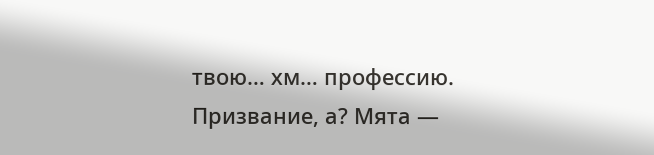твою… хм… профессию. Призвание, а? Мята —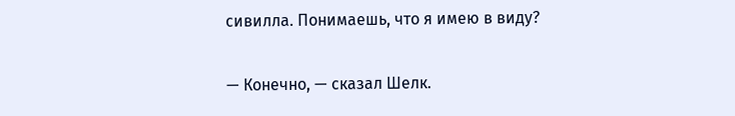сивилла. Понимаешь, что я имею в виду?

— Конечно, — сказал Шелк.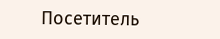Посетитель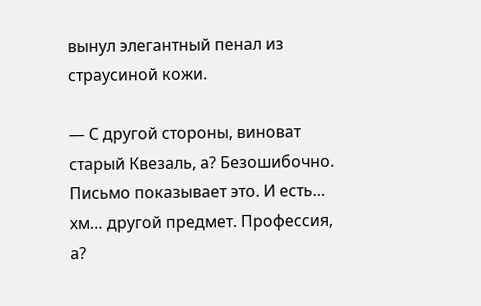вынул элегантный пенал из страусиной кожи.

— С другой стороны, виноват старый Квезаль, а? Безошибочно. Письмо показывает это. И есть… хм… другой предмет. Профессия, а?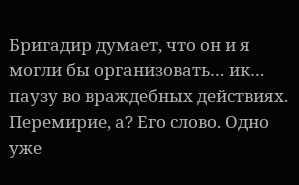Бригадир думает, что он и я могли бы организовать… ик… паузу во враждебных действиях. Перемирие, а? Его слово. Одно уже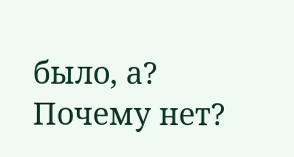было, а? Почему нет?